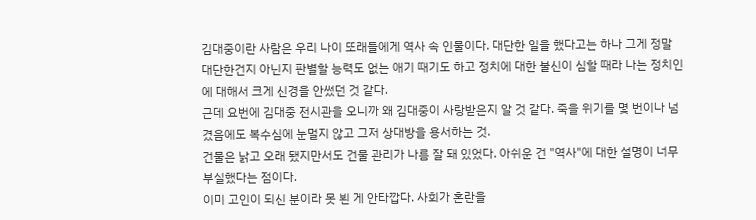김대중이란 사람은 우리 나이 또래들에게 역사 속 인물이다. 대단한 일을 했다고는 하나 그게 정말 대단한건지 아닌지 판별할 능력도 없는 애기 때기도 하고 정치에 대한 불신이 심할 때라 나는 정치인에 대해서 크게 신경을 안썼던 것 같다.
근데 요번에 김대중 전시관을 오니까 왜 김대중이 사랑받은지 알 것 같다. 죽을 위기를 몇 번이나 넘겼음에도 복수심에 눈멀지 않고 그저 상대방을 용서하는 것.
건물은 낡고 오래 됐지만서도 건물 관리가 나름 잘 돼 있었다. 아쉬운 건 "역사"에 대한 설명이 너무 부실했다는 점이다.
이미 고인이 되신 분이라 못 뵌 게 안타깝다. 사회가 혼란을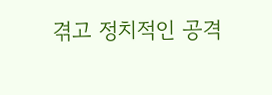겪고 정치적인 공격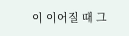이 이어질 때 그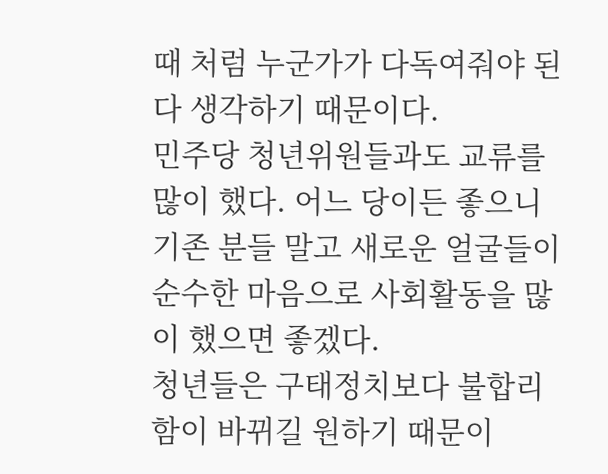때 처럼 누군가가 다독여줘야 된다 생각하기 때문이다.
민주당 청년위원들과도 교류를 많이 했다. 어느 당이든 좋으니 기존 분들 말고 새로운 얼굴들이 순수한 마음으로 사회활동을 많이 했으면 좋겠다.
청년들은 구태정치보다 불합리함이 바뀌길 원하기 때문이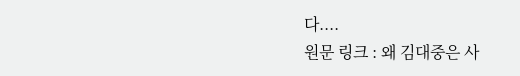다....
원문 링크 : 왜 김대중은 사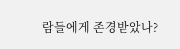람들에게 존경받았나?